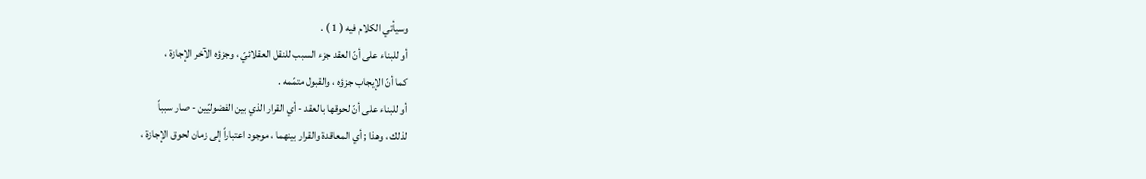وسيأتي الكلام فيه ( 1 ) .
أو للبناء على أنّ العقد جزء السبب للنقل العقلائيّ ، وجزؤه الآخر الإجازة ،
كما أنّ الإيجاب جزؤه ، والقبول متمّمه .
أو للبناء على أنّ لحوقها بالعقد - أي القرار الذي بين الفضوليّين - صار سبباً
لذلك ، وهذا ; أي المعاقدة والقرار بينهما ، موجود اعتباراً إلى زمان لحوق الإجازة ،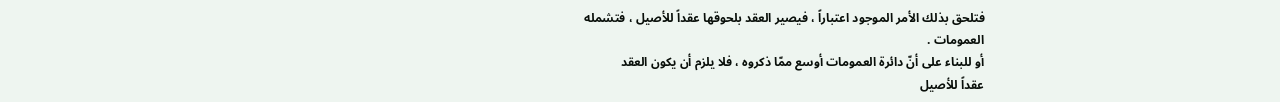فتلحق بذلك الأمر الموجود اعتباراً ، فيصير العقد بلحوقها عقداً للأصيل ، فتشمله
العمومات .
أو للبناء على أنّ دائرة العمومات أوسع ممّا ذكروه ، فلا يلزم أن يكون العقد
عقداً للأصيل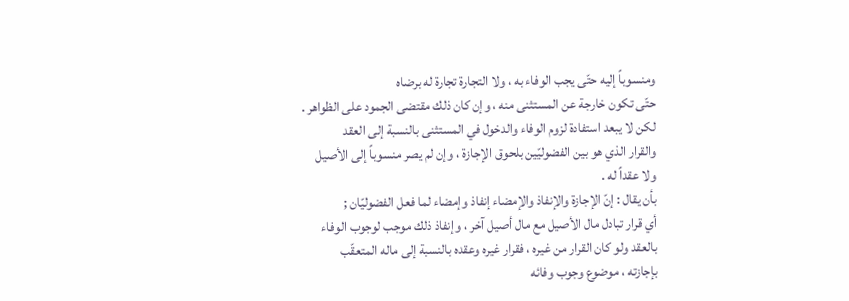ومنسوباً إليه حتّى يجب الوفاء به ، ولا التجارة تجارة له برضاه
حتّى تكون خارجة عن المستثنى منه ، وإن كان ذلك مقتضى الجمود على الظواهر .
لكن لا يبعد استفادة لزوم الوفاء والدخول في المستثنى بالنسبة إلى العقد
والقرار الذي هو بين الفضوليّين بلحوق الإجازة ، وإن لم يصر منسوباً إلى الأصيل
ولا عقداً له .
بأن يقال : إنّ الإجازة والإنفاذ والإمضاء إنفاذ وإمضاء لما فعل الفضوليّان ;
أي قرار تبادل مال الأصيل مع مال أصيل آخر ، وإنفاذ ذلك موجب لوجوب الوفاء
بالعقد ولو كان القرار من غيره ، فقرار غيره وعقده بالنسبة إلى ماله المتعقّب
بإجازته ، موضوع وجوب وفائه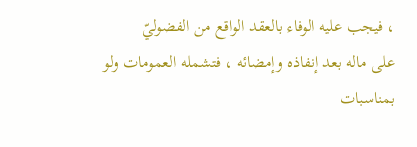، فيجب عليه الوفاء بالعقد الواقع من الفضوليّ
على ماله بعد إنفاذه وإمضائه ، فتشمله العمومات ولو بمناسبات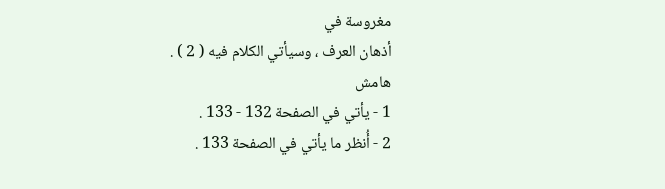مغروسة في
أذهان العرف ، وسيأتي الكلام فيه ( 2 ) .
هامش
1 - يأتي في الصفحة 132 - 133 .
2 - أُنظر ما يأتي في الصفحة 133 .